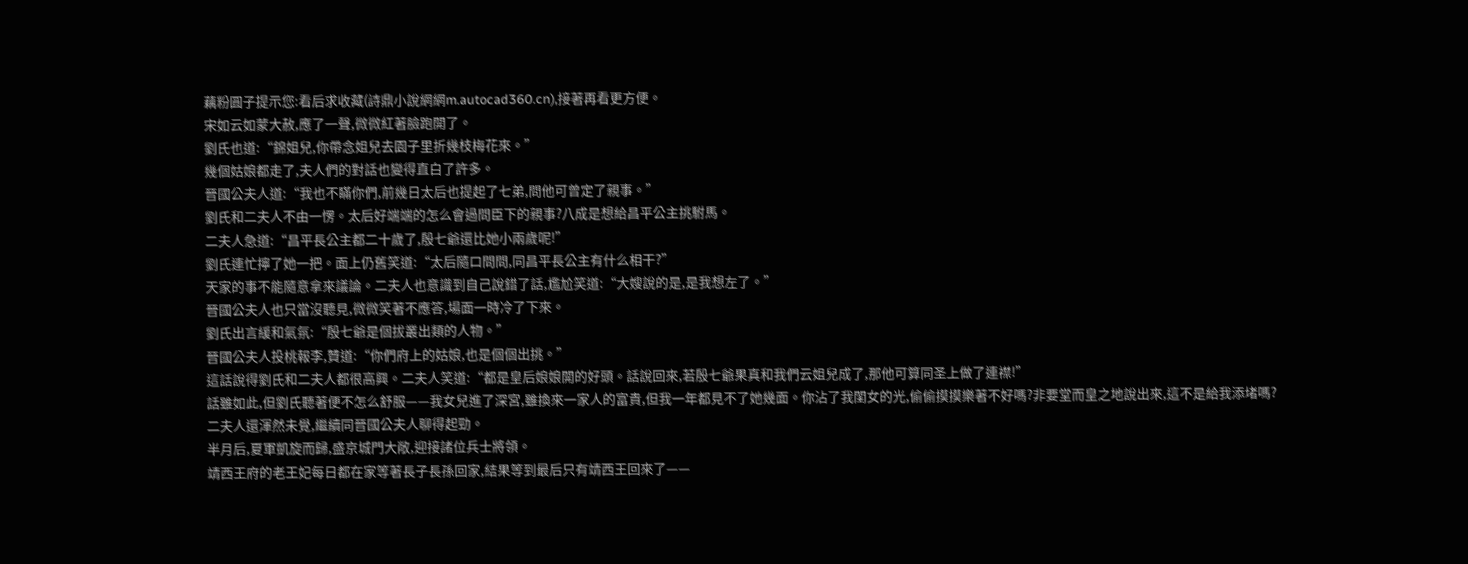藕粉圓子提示您:看后求收藏(詩鼎小說網網m.autocad360.cn),接著再看更方便。
宋如云如蒙大赦,應了一聲,微微紅著臉跑開了。
劉氏也道:“錦姐兒,你帶念姐兒去園子里折幾枝梅花來。”
幾個姑娘都走了,夫人們的對話也變得直白了許多。
晉國公夫人道:“我也不瞞你們,前幾日太后也提起了七弟,問他可曾定了親事。”
劉氏和二夫人不由一愣。太后好端端的怎么會過問臣下的親事?八成是想給昌平公主挑駙馬。
二夫人急道:“昌平長公主都二十歲了,殷七爺還比她小兩歲呢!”
劉氏連忙擰了她一把。面上仍舊笑道:“太后隨口問問,同昌平長公主有什么相干?”
天家的事不能隨意拿來議論。二夫人也意識到自己說錯了話,尷尬笑道:“大嫂說的是,是我想左了。”
晉國公夫人也只當沒聽見,微微笑著不應答,場面一時冷了下來。
劉氏出言緩和氣氛:“殷七爺是個拔叢出類的人物。”
晉國公夫人投桃報李,贊道:“你們府上的姑娘,也是個個出挑。”
這話說得劉氏和二夫人都很高興。二夫人笑道:“都是皇后娘娘開的好頭。話說回來,若殷七爺果真和我們云姐兒成了,那他可算同圣上做了連襟!”
話雖如此,但劉氏聽著便不怎么舒服——我女兒進了深宮,雖換來一家人的富貴,但我一年都見不了她幾面。你沾了我閨女的光,偷偷摸摸樂著不好嗎?非要堂而皇之地說出來,這不是給我添堵嗎?
二夫人還渾然未覺,繼續同晉國公夫人聊得起勁。
半月后,夏軍凱旋而歸,盛京城門大敞,迎接諸位兵士將領。
靖西王府的老王妃每日都在家等著長子長孫回家,結果等到最后只有靖西王回來了——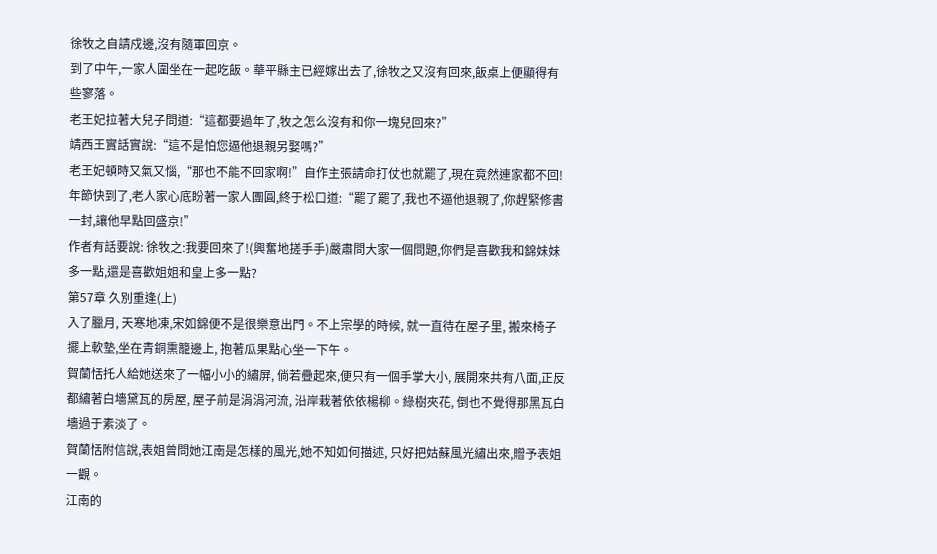徐牧之自請戍邊,沒有隨軍回京。
到了中午,一家人圍坐在一起吃飯。華平縣主已經嫁出去了,徐牧之又沒有回來,飯桌上便顯得有些寥落。
老王妃拉著大兒子問道:“這都要過年了,牧之怎么沒有和你一塊兒回來?”
靖西王實話實說:“這不是怕您逼他退親另娶嗎?”
老王妃頓時又氣又惱,“那也不能不回家啊!”自作主張請命打仗也就罷了,現在竟然連家都不回!
年節快到了,老人家心底盼著一家人團圓,終于松口道:“罷了罷了,我也不逼他退親了,你趕緊修書一封,讓他早點回盛京!”
作者有話要說: 徐牧之:我要回來了!(興奮地搓手手)嚴肅問大家一個問題,你們是喜歡我和錦妹妹多一點,還是喜歡姐姐和皇上多一點?
第57章 久別重逢(上)
入了臘月, 天寒地凍,宋如錦便不是很樂意出門。不上宗學的時候, 就一直待在屋子里, 搬來椅子擺上軟墊,坐在青銅熏籠邊上, 抱著瓜果點心坐一下午。
賀蘭恬托人給她送來了一幅小小的繡屏, 倘若疊起來,便只有一個手掌大小, 展開來共有八面,正反都繡著白墻黛瓦的房屋, 屋子前是涓涓河流, 沿岸栽著依依楊柳。綠樹夾花, 倒也不覺得那黑瓦白墻過于素淡了。
賀蘭恬附信說,表姐曾問她江南是怎樣的風光,她不知如何描述, 只好把姑蘇風光繡出來,贈予表姐一觀。
江南的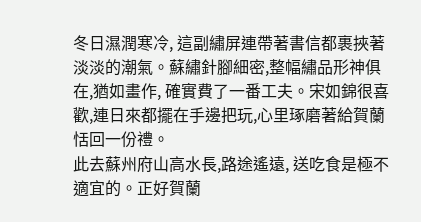冬日濕潤寒冷, 這副繡屏連帶著書信都裹挾著淡淡的潮氣。蘇繡針腳細密,整幅繡品形神俱在,猶如畫作, 確實費了一番工夫。宋如錦很喜歡,連日來都擺在手邊把玩,心里琢磨著給賀蘭恬回一份禮。
此去蘇州府山高水長,路途遙遠, 送吃食是極不適宜的。正好賀蘭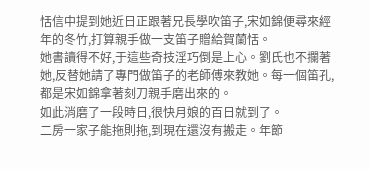恬信中提到她近日正跟著兄長學吹笛子,宋如錦便尋來經年的冬竹,打算親手做一支笛子贈給賀蘭恬。
她書讀得不好,于這些奇技淫巧倒是上心。劉氏也不攔著她,反替她請了專門做笛子的老師傅來教她。每一個笛孔,都是宋如錦拿著刻刀親手磨出來的。
如此消磨了一段時日,很快月娘的百日就到了。
二房一家子能拖則拖,到現在還沒有搬走。年節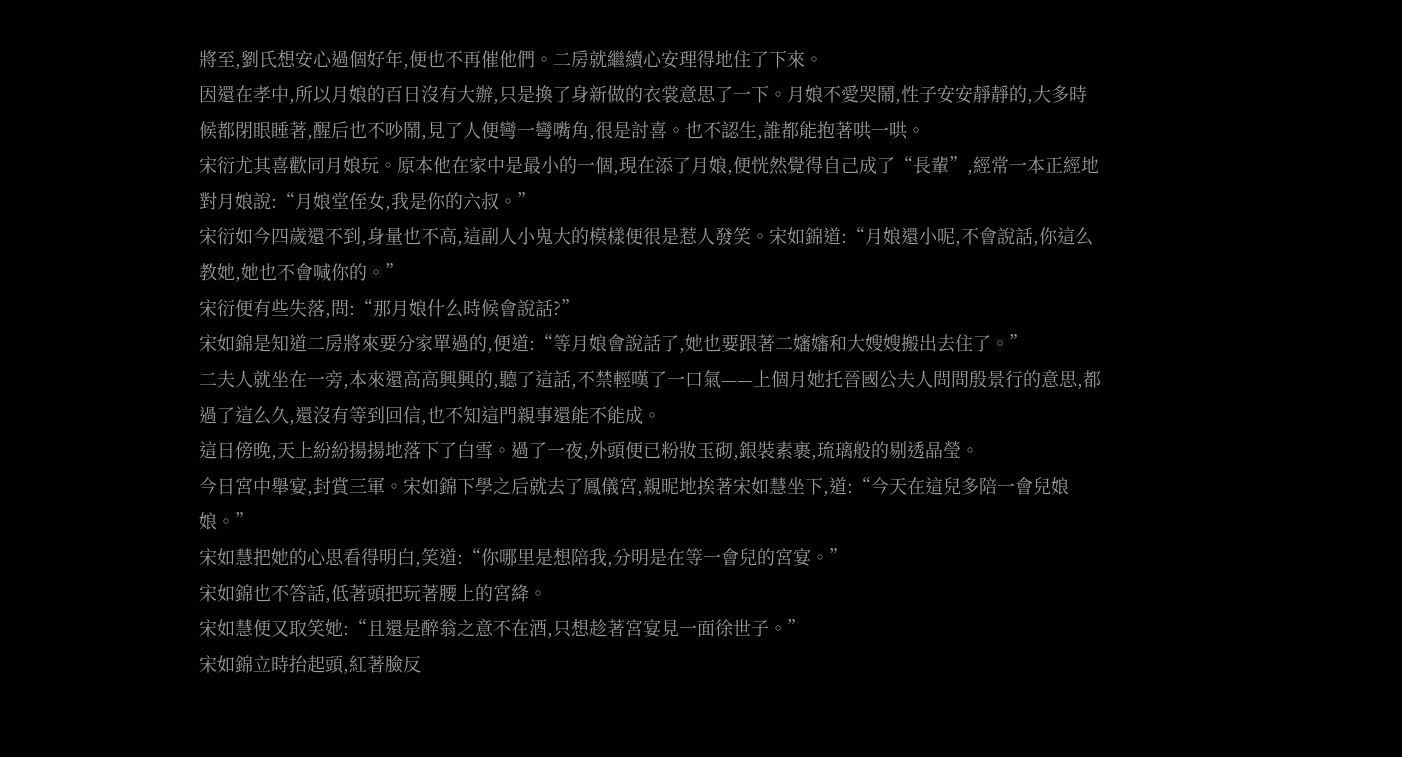將至,劉氏想安心過個好年,便也不再催他們。二房就繼續心安理得地住了下來。
因還在孝中,所以月娘的百日沒有大辦,只是換了身新做的衣裳意思了一下。月娘不愛哭鬧,性子安安靜靜的,大多時候都閉眼睡著,醒后也不吵鬧,見了人便彎一彎嘴角,很是討喜。也不認生,誰都能抱著哄一哄。
宋衍尤其喜歡同月娘玩。原本他在家中是最小的一個,現在添了月娘,便恍然覺得自己成了“長輩”,經常一本正經地對月娘說:“月娘堂侄女,我是你的六叔。”
宋衍如今四歲還不到,身量也不高,這副人小鬼大的模樣便很是惹人發笑。宋如錦道:“月娘還小呢,不會說話,你這么教她,她也不會喊你的。”
宋衍便有些失落,問:“那月娘什么時候會說話?”
宋如錦是知道二房將來要分家單過的,便道:“等月娘會說話了,她也要跟著二嬸嬸和大嫂嫂搬出去住了。”
二夫人就坐在一旁,本來還高高興興的,聽了這話,不禁輕嘆了一口氣——上個月她托晉國公夫人問問殷景行的意思,都過了這么久,還沒有等到回信,也不知這門親事還能不能成。
這日傍晚,天上紛紛揚揚地落下了白雪。過了一夜,外頭便已粉妝玉砌,銀裝素裹,琉璃般的剔透晶瑩。
今日宮中舉宴,封賞三軍。宋如錦下學之后就去了鳳儀宮,親昵地挨著宋如慧坐下,道:“今天在這兒多陪一會兒娘娘。”
宋如慧把她的心思看得明白,笑道:“你哪里是想陪我,分明是在等一會兒的宮宴。”
宋如錦也不答話,低著頭把玩著腰上的宮絳。
宋如慧便又取笑她:“且還是醉翁之意不在酒,只想趁著宮宴見一面徐世子。”
宋如錦立時抬起頭,紅著臉反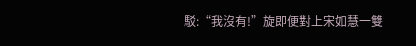駁:“我沒有!”旋即便對上宋如慧一雙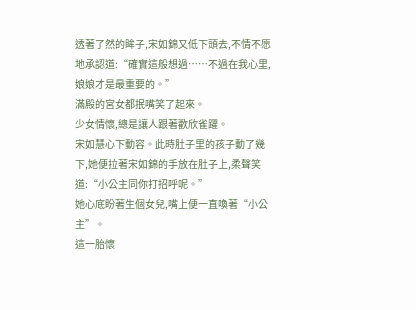透著了然的眸子,宋如錦又低下頭去,不情不愿地承認道:“確實這般想過……不過在我心里,娘娘才是最重要的。”
滿殿的宮女都抿嘴笑了起來。
少女情懷,總是讓人跟著歡欣雀躍。
宋如慧心下動容。此時肚子里的孩子動了幾下,她便拉著宋如錦的手放在肚子上,柔聲笑道:“小公主同你打招呼呢。”
她心底盼著生個女兒,嘴上便一直喚著“小公主”。
這一胎懷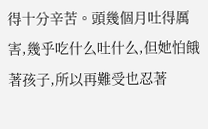得十分辛苦。頭幾個月吐得厲害,幾乎吃什么吐什么,但她怕餓著孩子,所以再難受也忍著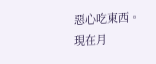惡心吃東西。現在月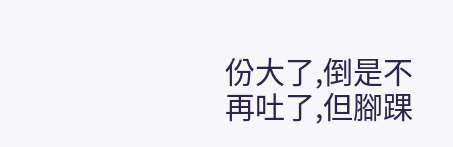份大了,倒是不再吐了,但腳踝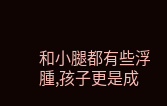和小腿都有些浮腫,孩子更是成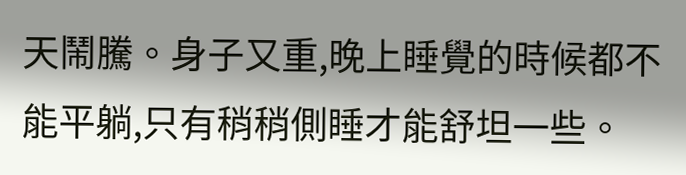天鬧騰。身子又重,晚上睡覺的時候都不能平躺,只有稍稍側睡才能舒坦一些。